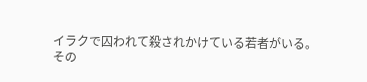イラクで囚われて殺されかけている若者がいる。
その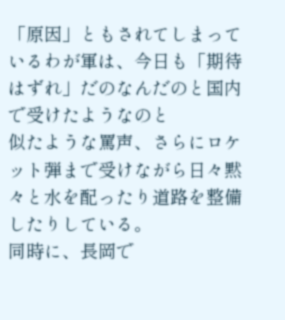「原因」ともされてしまっているわが軍は、今日も「期待はずれ」だのなんだのと国内で受けたようなのと
似たような罵声、さらにロケット弾まで受けながら日々黙々と水を配ったり道路を整備したりしている。
同時に、長岡で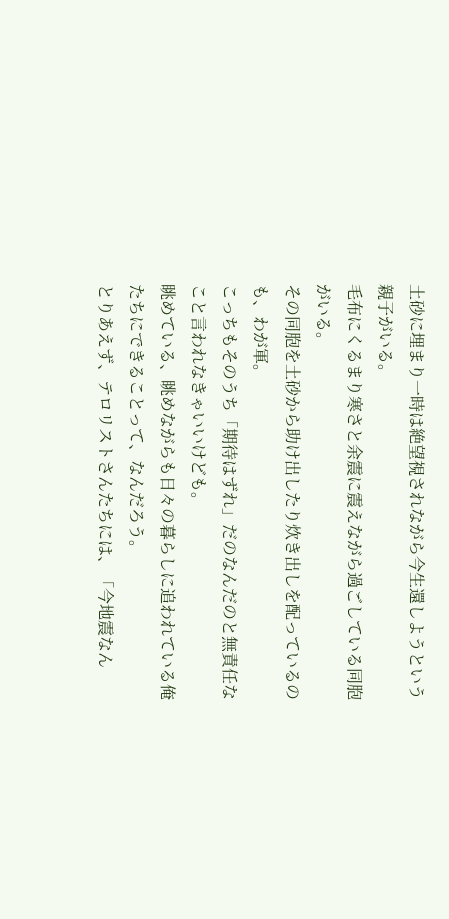土砂に埋まり一時は絶望視されながら今生還しようという親子がいる。
毛布にくるまり寒さと余震に震えながら過ごしている同胞がいる。
その同胞を土砂から助け出したり炊き出しを配っているのも、わが軍。
こっちもそのうち「期待はずれ」だのなんだのと無責任なこと言われなきゃいいけども。
眺めている、眺めながらも日々の暮らしに追われている俺たちにできることって、なんだろう。
とりあえず、テロリストさんたちには、「今地震なん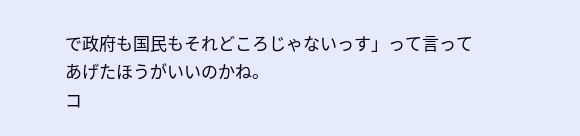で政府も国民もそれどころじゃないっす」って言って
あげたほうがいいのかね。
コ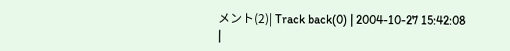メント(2)| Track back(0) | 2004-10-27 15:42:08
|